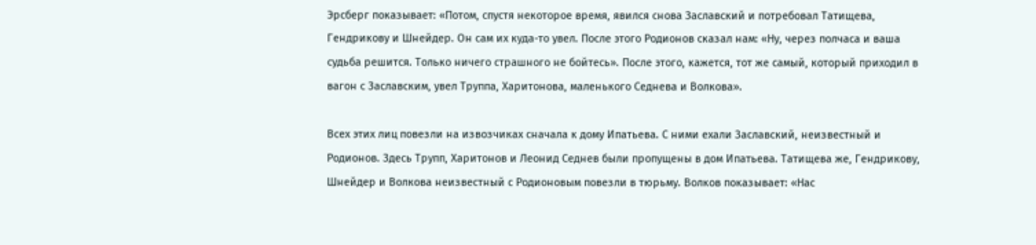Эрсберг показывает: «Потом, спустя некоторое время, явился снова Заславский и потребовал Татищева, Гендрикову и Шнейдер. Он сам их куда-то увел. После этого Родионов сказал нам: «Ну, через полчаса и ваша судьба решится. Только ничего страшного не бойтесь». После этого, кажется, тот же самый, который приходил в вагон с Заславским, увел Труппа, Харитонова, маленького Седнева и Волкова».

Всех этих лиц повезли на извозчиках сначала к дому Ипатьева. С ними ехали Заславский, неизвестный и Родионов. Здесь Трупп, Харитонов и Леонид Седнев были пропущены в дом Ипатьева. Татищева же, Гендрикову, Шнейдер и Волкова неизвестный с Родионовым повезли в тюрьму. Волков показывает: «Нас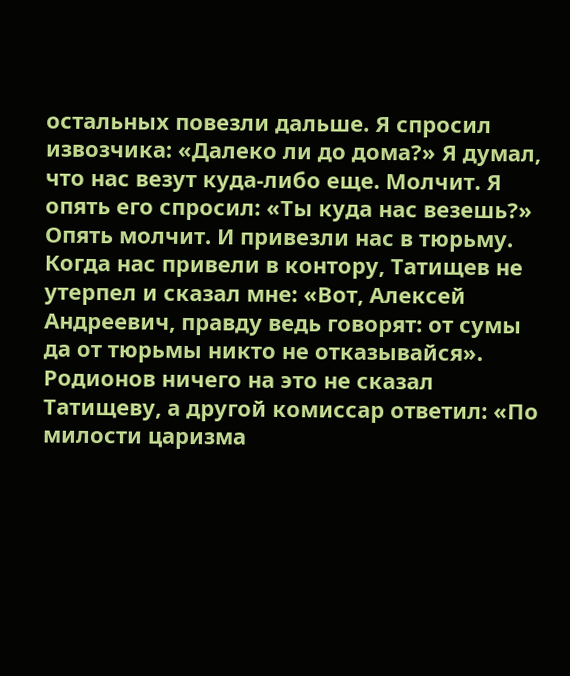остальных повезли дальше. Я спросил извозчика: «Далеко ли до дома?» Я думал, что нас везут куда-либо еще. Молчит. Я опять его спросил: «Ты куда нас везешь?» Опять молчит. И привезли нас в тюрьму. Когда нас привели в контору, Татищев не утерпел и сказал мне: «Вот, Алексей Андреевич, правду ведь говорят: от сумы да от тюрьмы никто не отказывайся». Родионов ничего на это не сказал Татищеву, а другой комиссар ответил: «По милости царизма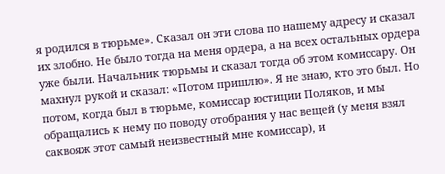я родился в тюрьме». Сказал он эти слова по нашему адресу и сказал их злобно. Не было тогда на меня ордера, а на всех остальных ордера уже были. Начальник тюрьмы и сказал тогда об этом комиссару. Он махнул рукой и сказал: «Потом пришлю». Я не знаю, кто это был. Но потом, когда был в тюрьме, комиссар юстиции Поляков, и мы обращались к нему по поводу отобрания у нас вещей (у меня взял саквояж этот самый неизвестный мне комиссар), и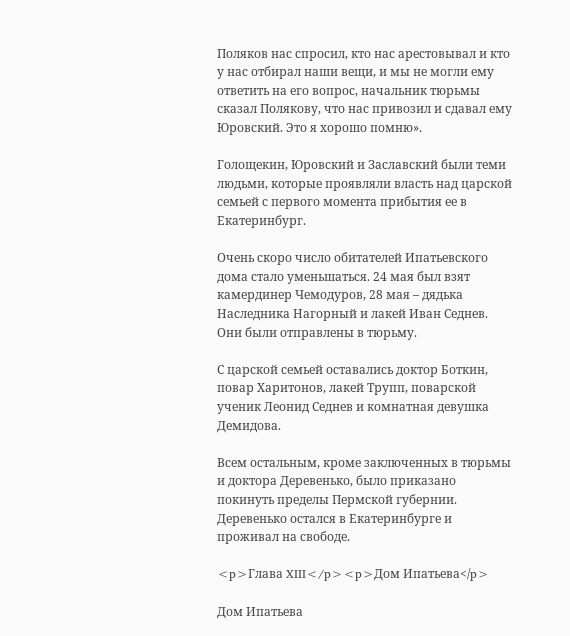Поляков нас спросил, кто нас арестовывал и кто у нас отбирал наши вещи, и мы не могли ему ответить на его вопрос, начальник тюрьмы сказал Полякову, что нас привозил и сдавал ему Юровский. Это я хорошо помню».

Голощекин, Юровский и Заславский были теми людьми, которые проявляли власть над царской семьей с первого момента прибытия ее в Екатеринбург.

Очень скоро число обитателей Ипатьевского дома стало уменьшаться. 24 мая был взят камердинер Чемодуров, 28 мая – дядька Наследника Нагорный и лакей Иван Седнев. Они были отправлены в тюрьму.

С царской семьей оставались доктор Боткин, повар Харитонов, лакей Трупп, поварской ученик Леонид Седнев и комнатная девушка Демидова.

Всем остальным, кроме заключенных в тюрьмы и доктора Деревенько, было приказано покинуть пределы Пермской губернии. Деревенько остался в Екатеринбурге и проживал на свободе.

<p>Глава XIII</p><p>Дом Ипатьева</p>

Дом Ипатьева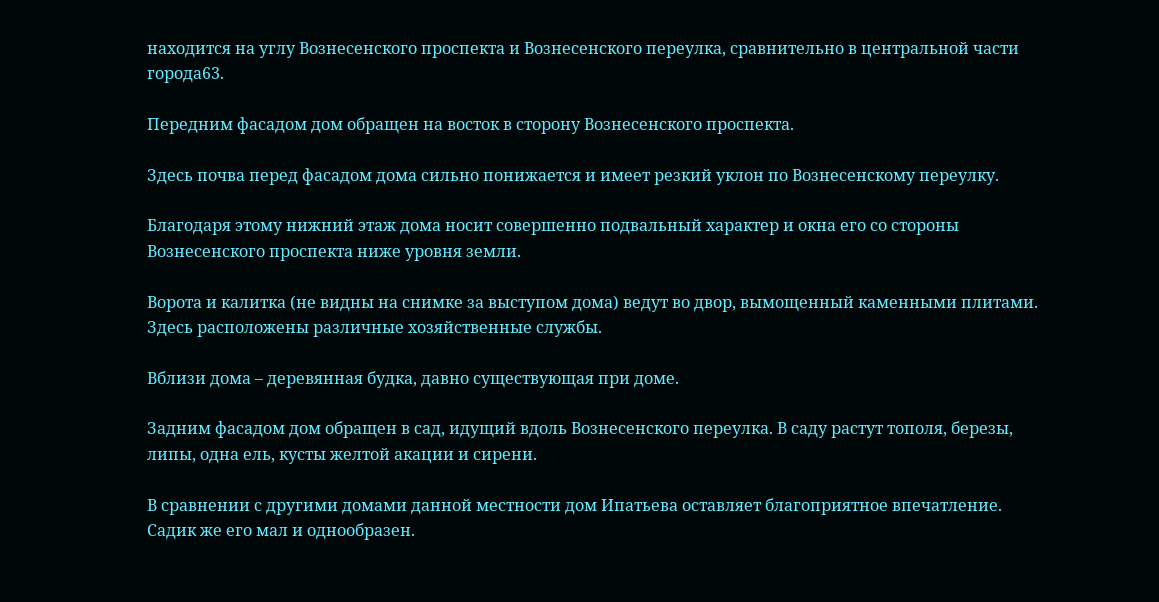находится на углу Вознесенского проспекта и Вознесенского переулка, сравнительно в центральной части города63.

Передним фасадом дом обращен на восток в сторону Вознесенского проспекта.

Здесь почва перед фасадом дома сильно понижается и имеет резкий уклон по Вознесенскому переулку.

Благодаря этому нижний этаж дома носит совершенно подвальный характер и окна его со стороны Вознесенского проспекта ниже уровня земли.

Ворота и калитка (не видны на снимке за выступом дома) ведут во двор, вымощенный каменными плитами. Здесь расположены различные хозяйственные службы.

Вблизи дома – деревянная будка, давно существующая при доме.

Задним фасадом дом обращен в сад, идущий вдоль Вознесенского переулка. В саду растут тополя, березы, липы, одна ель, кусты желтой акации и сирени.

В сравнении с другими домами данной местности дом Ипатьева оставляет благоприятное впечатление. Садик же его мал и однообразен.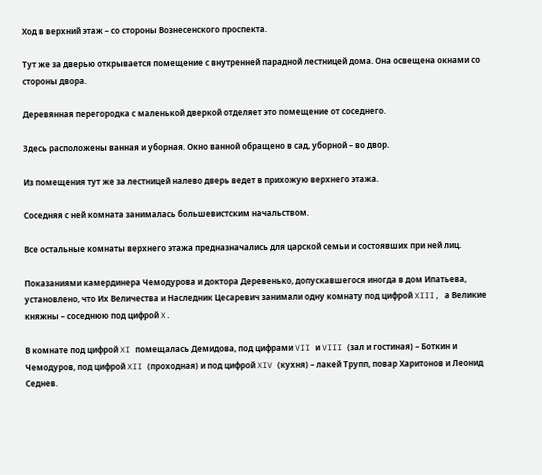Ход в верхний этаж – со стороны Вознесенского проспекта.

Тут же за дверью открывается помещение с внутренней парадной лестницей дома. Она освещена окнами со стороны двора.

Деревянная перегородка с маленькой дверкой отделяет это помещение от соседнего.

Здесь расположены ванная и уборная. Окно ванной обращено в сад, уборной – во двор.

Из помещения тут же за лестницей налево дверь ведет в прихожую верхнего этажа.

Соседняя с ней комната занималась большевистским начальством.

Все остальные комнаты верхнего этажа предназначались для царской семьи и состоявших при ней лиц.

Показаниями камердинера Чемодурова и доктора Деревенько, допускавшегося иногда в дом Ипатьева, установлено, что Их Величества и Наследник Цесаревич занимали одну комнату под цифрой XIII, а Великие княжны – соседнюю под цифрой X.

В комнате под цифрой XI помещалась Демидова, под цифрами VII и VIII (зал и гостиная) – Боткин и Чемодуров, под цифрой XII (проходная) и под цифрой XIV (кухня) – лакей Трупп, повар Харитонов и Леонид Седнев.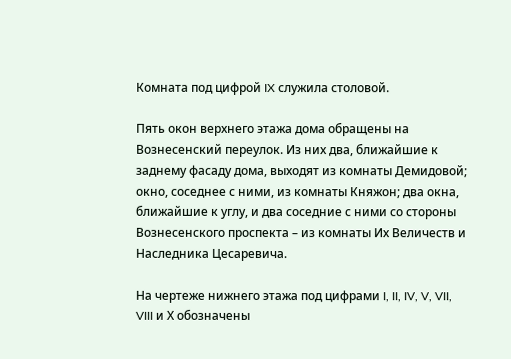Комната под цифрой IX служила столовой.

Пять окон верхнего этажа дома обращены на Вознесенский переулок. Из них два, ближайшие к заднему фасаду дома, выходят из комнаты Демидовой; окно, соседнее с ними, из комнаты Княжон; два окна, ближайшие к углу, и два соседние с ними со стороны Вознесенского проспекта – из комнаты Их Величеств и Наследника Цесаревича.

На чертеже нижнего этажа под цифрами I, II, IV, V, VII, VIII и Х обозначены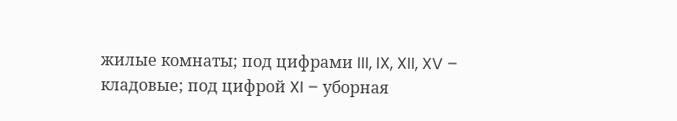жилые комнаты; под цифрами III, IX, XII, XV – кладовые; под цифрой XI – уборная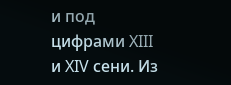и под цифрами XIII и XIV сени. Из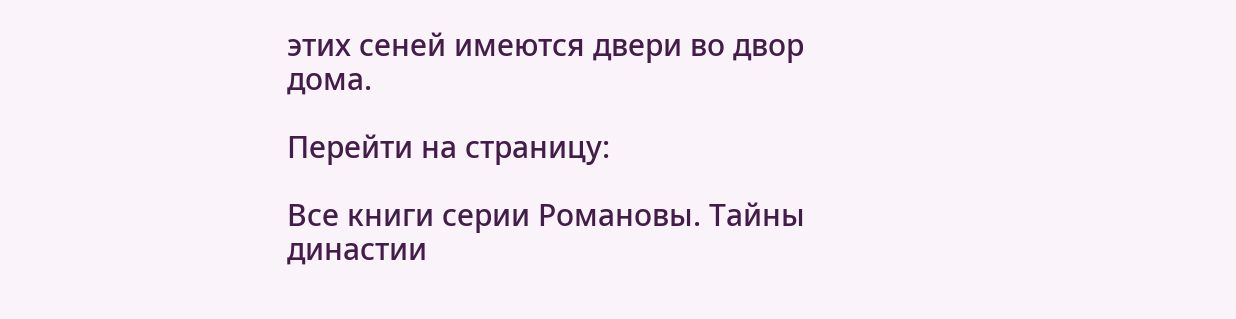этих сеней имеются двери во двор дома.

Перейти на страницу:

Все книги серии Романовы. Тайны династии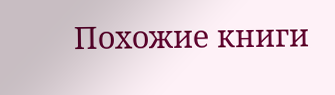Похожие книги